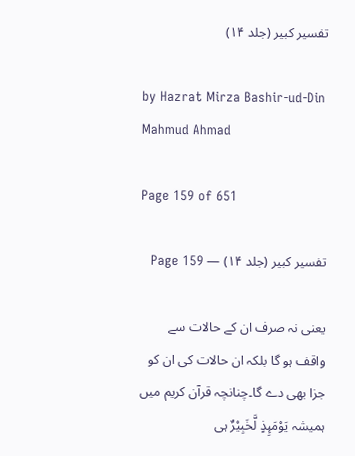تفسیر کبیر (جلد ۱۴)

by Hazrat Mirza Bashir-ud-Din Mahmud Ahmad

Page 159 of 651

تفسیر کبیر (جلد ۱۴) — Page 159

یعنی نہ صرف ان کے حالات سے واقف ہو گا بلکہ ان حالات کی ان کو جزا بھی دے گا۔چنانچہ قرآن کریم میں ہمیشہ يَوْمَىِٕذٍ لَّخَبِيْرٌ ہی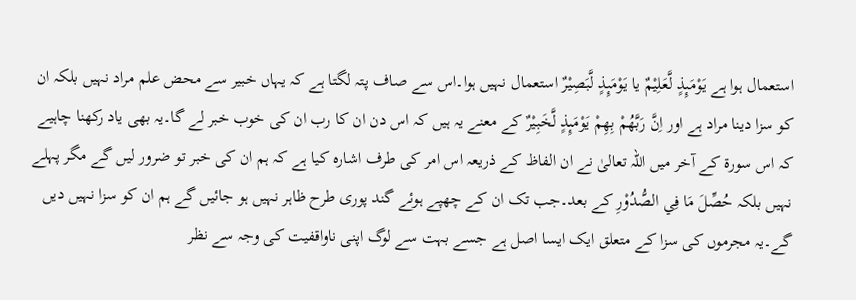استعمال ہوا ہے يَوْمَىِٕذٍ لَّعَلِیْمٌ یا يَوْمَىِٕذٍ لَّبَصِیْرٌ استعمال نہیں ہوا۔اس سے صاف پتہ لگتا ہے کہ یہاں خبیر سے محض علم مراد نہیں بلکہ ان کو سزا دینا مراد ہے اور اِنَّ رَبَّهُمْ بِهِمْ يَوْمَىِٕذٍ لَّخَبِيْرٌ کے معنے یہ ہیں کہ اس دن ان کا رب ان کی خوب خبر لے گا۔یہ بھی یاد رکھنا چاہیے کہ اس سورۃ کے آخر میں اللہ تعالیٰ نے ان الفاظ کے ذریعہ اس امر کی طرف اشارہ کیا ہے کہ ہم ان کی خبر تو ضرور لیں گے مگر پہلے نہیں بلکہ حُصِّلَ مَا فِي الصُّدُوْرِ کے بعد۔جب تک ان کے چھپے ہوئے گند پوری طرح ظاہر نہیں ہو جائیں گے ہم ان کو سزا نہیں دیں گے۔یہ مجرموں کی سزا کے متعلق ایک ایسا اصل ہے جسے بہت سے لوگ اپنی ناواقفیت کی وجہ سے نظر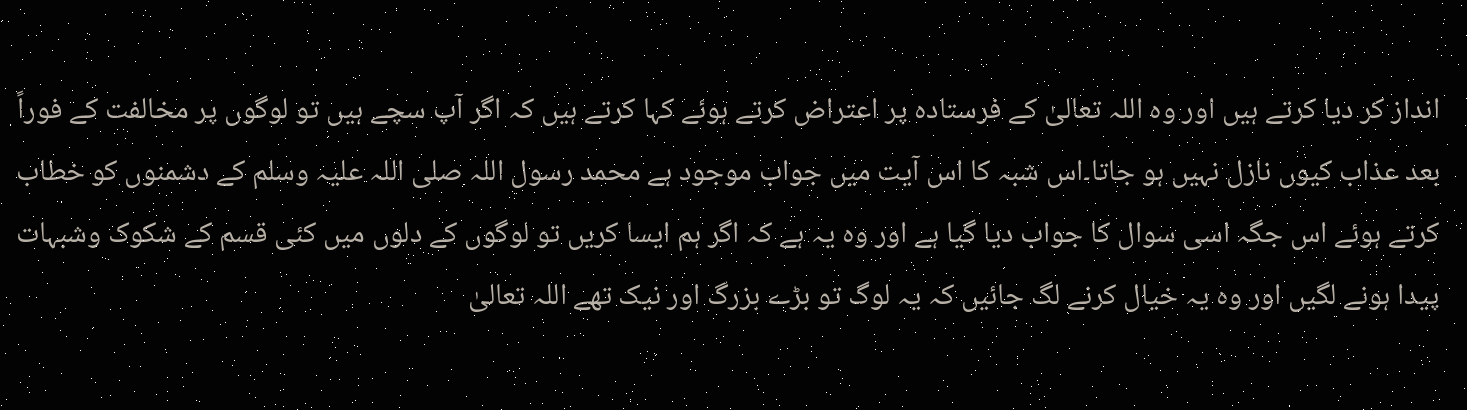انداز کر دیا کرتے ہیں اور وہ اللہ تعالیٰ کے فرستادہ پر اعتراض کرتے ہوئے کہا کرتے ہیں کہ اگر آپ سچے ہیں تو لوگوں پر مخالفت کے فوراً بعد عذاب کیوں نازل نہیں ہو جاتا۔اس شبہ کا اس آیت میں جواب موجود ہے محمد رسول اللہ صلی اللہ علیہ وسلم کے دشمنوں کو خطاب کرتے ہوئے اس جگہ اسی سوال کا جواب دیا گیا ہے اور وہ یہ ہے کہ اگر ہم ایسا کریں تو لوگوں کے دلوں میں کئی قسم کے شکوک وشبہات پیدا ہونے لگیں اور وہ یہ خیال کرنے لگ جائیں کہ یہ لوگ تو بڑے بزرگ اور نیک تھے اللہ تعالیٰ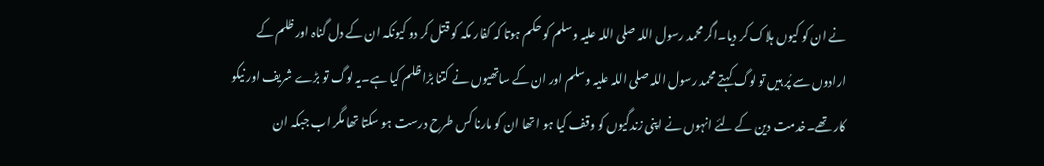نے ان کو کیوں ہلاک کر دیا۔اگر محمد رسول اللہ صلی اللہ علیہ وسلم کو حکم ہوتا کہ کفار مکہ کو قتل کر دو کیونکہ ان کے دل گناہ اور ظلم کے ارادوں سے پُر ہیں تو لوگ کہتے محمد رسول اللہ صلی اللہ علیہ وسلم اور ان کے ساتھیوں نے کتنا بڑا ظلم کیا ہے۔یہ لوگ تو بڑے شریف اور نیکو کار تھے۔خدمت دین کے لئے انہوں نے اپنی زندگیوں کو وقف کیا ہو ا تھا ان کو مارنا کس طرح درست ہو سکتا تھا مگر اب جبکہ ان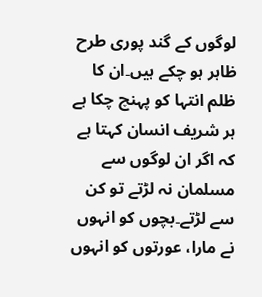لوگوں کے گند پوری طرح ظاہر ہو چکے ہیں۔ان کا ظلم انتہا کو پہنچ چکا ہے ہر شریف انسان کہتا ہے کہ اگر ان لوگوں سے مسلمان نہ لڑتے تو کن سے لڑتے۔بچوں کو انہوں نے مارا، عورتوں کو انہوں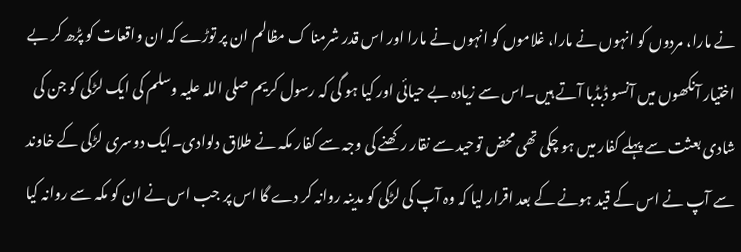نے مارا، مردوں کو انہوں نے مارا، غلاموں کو انہوں نے مارا اور اس قدر شرمنا ک مظالم ان پر توڑے کہ ان واقعات کو پڑھ کر بے اختیار آنکھوں میں آنسو ڈبڈبا آتے ہیں۔اس سے زیادہ بے حیائی اور کیا ہو گی کہ رسول کریم صلی اللہ علیہ وسلم کی ایک لڑکی کو جن کی شادی بعثت سے پہلے کفار میں ہو چکی تھی محض توحید سے نقار رکھنے کی وجہ سے کفار مکہ نے طلاق دلوادی۔ایک دوسری لڑکی کے خاوند سے آپ نے اس کے قید ہونے کے بعد اقرار لیا کہ وہ آپ کی لڑکی کو مدینہ روانہ کر دے گا اس پر جب اس نے ان کو مکہ سے روانہ کیا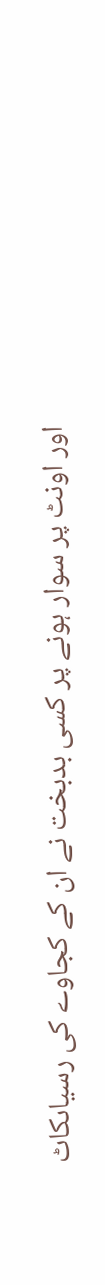اور اونٹ پر سوار ہونے پر کسی بدبخت نے ان کے کجاوے کی رسیاںکاٹ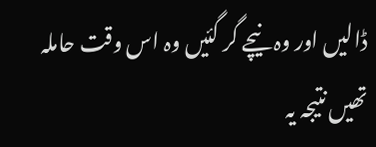ڈالیں اور وہ نیچے گر گئیں وہ اس وقت حاملہ تھیں نتیجہ یہ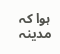ہوا کہ مدینہ